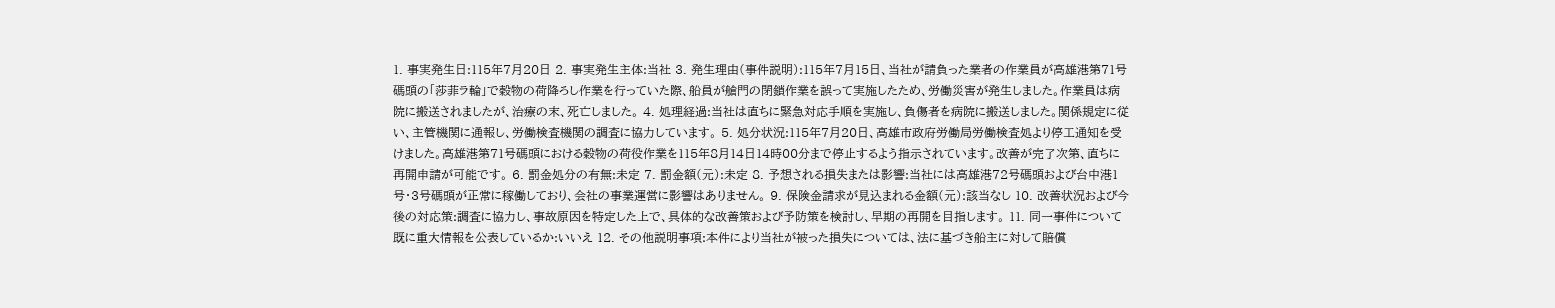1. 事実発生日:115年7月20日 2. 事実発生主体:当社 3. 発生理由(事件説明):115年7月15日、当社が請負った業者の作業員が高雄港第71号碼頭の「莎菲ラ輪」で穀物の荷降ろし作業を行っていた際、船員が艙門の閉鎖作業を誤って実施したため、労働災害が発生しました。作業員は病院に搬送されましたが、治療の末、死亡しました。 4. 処理経過:当社は直ちに緊急対応手順を実施し、負傷者を病院に搬送しました。関係規定に従い、主管機関に通報し、労働検査機関の調査に協力しています。 5. 処分状況:115年7月20日、高雄市政府労働局労働検査処より停工通知を受けました。高雄港第71号碼頭における穀物の荷役作業を115年8月14日14時00分まで停止するよう指示されています。改善が完了次第、直ちに再開申請が可能です。 6. 罰金処分の有無:未定 7. 罰金額(元):未定 8. 予想される損失または影響:当社には高雄港72号碼頭および台中港1号・3号碼頭が正常に稼働しており、会社の事業運営に影響はありません。 9. 保険金請求が見込まれる金額(元):該当なし 10. 改善状況および今後の対応策:調査に協力し、事故原因を特定した上で、具体的な改善策および予防策を検討し、早期の再開を目指します。 11. 同一事件について既に重大情報を公表しているか:いいえ 12. その他説明事項:本件により当社が被った損失については、法に基づき船主に対して賠償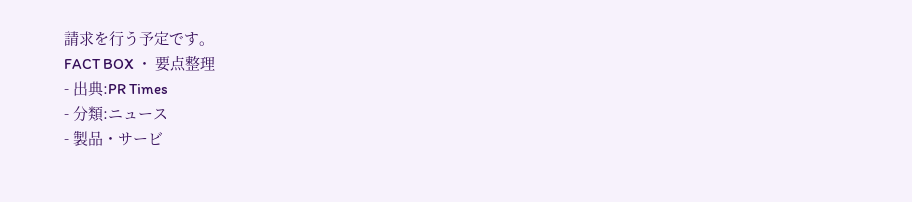請求を行う予定です。
FACT BOX ・ 要点整理
- 出典:PR Times
- 分類:ニュース
- 製品・サービ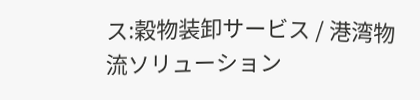ス:穀物装卸サービス / 港湾物流ソリューション